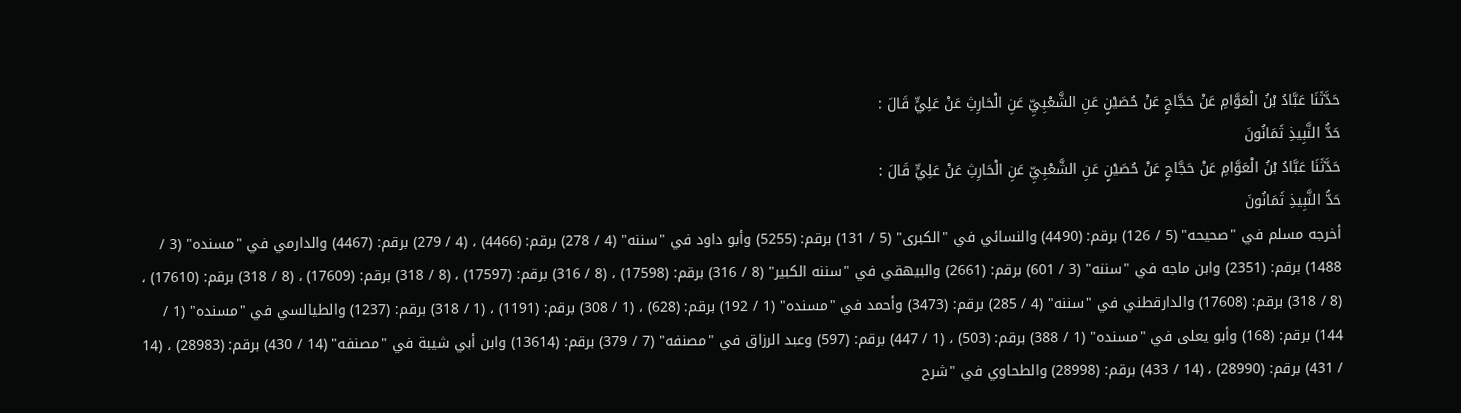حَدَّثَنَا عَبَّادُ بْنُ الْعَوَّامِ عَنْ حَجَّاجٍ عَنْ حُصَيْنٍ عَنِ الشَّعْبِيِّ عَنِ الْحَارِثِ عَنْ عَلِيٍّ قَالَ :
حَدُّ النَّبِيذِ ثَمَانُونَ
حَدَّثَنَا عَبَّادُ بْنُ الْعَوَّامِ عَنْ حَجَّاجٍ عَنْ حُصَيْنٍ عَنِ الشَّعْبِيِّ عَنِ الْحَارِثِ عَنْ عَلِيٍّ قَالَ :
حَدُّ النَّبِيذِ ثَمَانُونَ
أخرجه مسلم في "صحيحه" (5 / 126) برقم: (4490) والنسائي في "الكبرى" (5 / 131) برقم: (5255) وأبو داود في "سننه" (4 / 278) برقم: (4466) ، (4 / 279) برقم: (4467) والدارمي في "مسنده" (3 / 1488) برقم: (2351) وابن ماجه في "سننه" (3 / 601) برقم: (2661) والبيهقي في "سننه الكبير" (8 / 316) برقم: (17598) ، (8 / 316) برقم: (17597) ، (8 / 318) برقم: (17609) ، (8 / 318) برقم: (17610) ، (8 / 318) برقم: (17608) والدارقطني في "سننه" (4 / 285) برقم: (3473) وأحمد في "مسنده" (1 / 192) برقم: (628) ، (1 / 308) برقم: (1191) ، (1 / 318) برقم: (1237) والطيالسي في "مسنده" (1 / 144) برقم: (168) وأبو يعلى في "مسنده" (1 / 388) برقم: (503) ، (1 / 447) برقم: (597) وعبد الرزاق في "مصنفه" (7 / 379) برقم: (13614) وابن أبي شيبة في "مصنفه" (14 / 430) برقم: (28983) ، (14 / 431) برقم: (28990) ، (14 / 433) برقم: (28998) والطحاوي في "شرح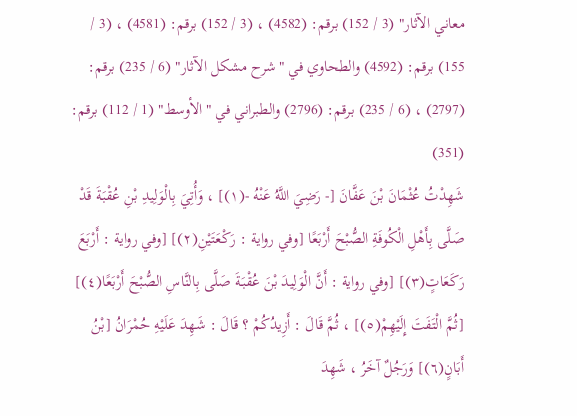معاني الآثار" (3 / 152) برقم: (4582) ، (3 / 152) برقم: (4581) ، (3 / 155) برقم: (4592) والطحاوي في "شرح مشكل الآثار" (6 / 235) برقم: (2797) ، (6 / 235) برقم: (2796) والطبراني في "الأوسط" (1 / 112) برقم: (351)
شَهِدْتُ عُثْمَانَ بْنَ عَفَّانَ [- رَضِيَ اللَّهُ عَنْهُ -(١)] ، وَأُتِيَ بِالْوَلِيدِ بْنِ عُقْبَةَ قَدْ صَلَّى بِأَهْلِ الْكُوفَةِ الصُّبْحَ أَرْبَعًا [وفي رواية : رَكْعَتَيْنِ(٢)] [وفي رواية : أَرْبَعَ رَكَعَاتٍ(٣)] [وفي رواية : أَنَّ الْوَلِيدَ بْنَ عُقْبَةَ صَلَّى بِالنَّاسِ الصُّبْحَ أَرْبَعًا(٤)] [ثُمَّ الْتَفَتَ إِلَيْهِمْ(٥)] ، ثُمَّ قَالَ : أَزِيدُكُمْ ؟ قَالَ : شَهِدَ عَلَيْهِ حُمْرَانُ [بْنُ أَبَانٍ(٦)] وَرَجُلٌ آخَرُ ، شَهِدَ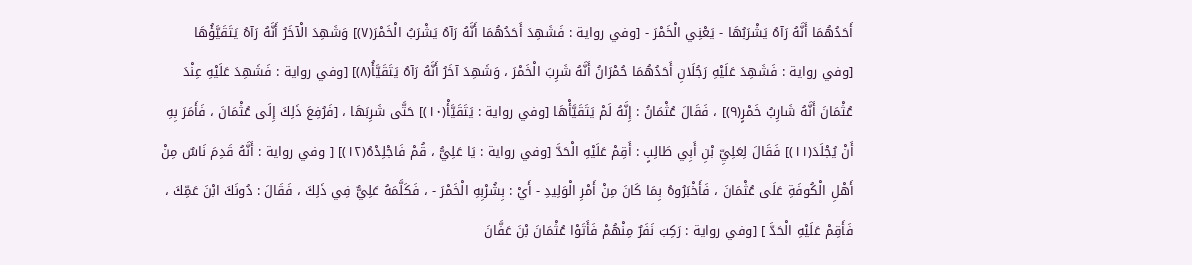أَحَدُهُمَا أَنَّهُ رَآهُ يَشْرَبُهَا - يَعْنِي الْخَمْرَ - [وفي رواية : فَشَهِدَ أَحَدُهُمَا أَنَّهُ رَآهُ يَشْرَبُ الْخَمْرَ(٧)] وَشَهِدَ الْآخَرُ أَنَّهُ رَآهُ يَتَقَيَّؤُهَا [وفي رواية : فَشَهِدَ عَلَيْهِ رَجُلَانِ أَحَدُهُمَا حُمْرَانُ أَنَّهُ شَرِبَ الْخَمْرَ ، وَشَهِدَ آخَرُ أَنَّهُ رَآهُ يَتَقَيَّأُ(٨)] [وفي رواية : فَشَهِدَ عَلَيْهِ عِنْدَ عُثْمَانَ أَنَّهُ شَارِبُ خَمْرٍ(٩)] ، فَقَالَ عُثْمَانُ : إِنَّهُ لَمْ يَتَقَيَّأْهَا [وفي رواية : يَتَقَيَّأْ(١٠)] حَتَّى شَرِبَهَا ، [فَرُفِعَ ذَلِكَ إِلَى عُثْمَانَ ، فَأَمَرَ بِهِ أَنْ يُجْلَدَ(١١)] فَقَالَ لِعَلِيِّ بْنِ أَبِي طَالِبٍ : أَقِمْ عَلَيْهِ الْحَدَّ [وفي رواية : يَا عَلِيُّ ، قُمْ فَاجْلِدْهُ(١٢)] [ وفي رواية : أَنَّهُ قَدِمَ نَاسٌ مِنْ أَهْلِ الْكُوفَةِ عَلَى عُثْمَانَ ، فَأَخْبَرُوهُ بِمَا كَانَ مِنْ أَمْرِ الْوَلِيدِ - أَيْ : بِشُرْبِهِ الْخَمْرَ - ، فَكَلَّمَهُ عَلِيٌّ فِي ذَلِكَ ، فَقَالَ : دُونَكَ ابْنَ عَمِّكَ ، فَأَقِمْ عَلَيْهِ الْحَدَّ ] [وفي رواية : رَكِبَ نَفَرٌ مِنْهُمْ فَأَتَوْا عُثْمَانَ بْنَ عَفَّانَ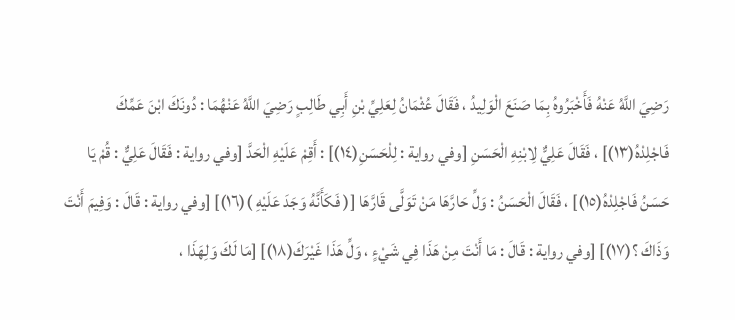رَضِيَ اللَّهُ عَنْهُ فَأَخْبَرُوهُ بِمَا صَنَعَ الْوَلِيدُ ، فَقَالَ عُثْمَانُ لِعَلِيِّ بْنِ أَبِي طَالِبٍ رَضِيَ اللَّهُ عَنْهُمَا : دُونَكَ ابْنَ عَمِّكَ فَاجْلِدْهُ(١٣)] ، فَقَالَ عَلِيٌّ لِابْنِهِ الْحَسَنِ [وفي رواية : لِلْحَسَنِ(١٤)] : أَقِمْ عَلَيْهِ الْحَدَّ [وفي رواية : فَقَالَ عَلِيٌّ : قُمْ يَا حَسَنُ فَاجْلِدْهُ(١٥)] ، فَقَالَ الْحَسَنُ : وَلِّ حَارَّهَا مَنْ تَوَلَّى قَارَّهَا [( فَكَأَنَّهُ وَجَدَ عَلَيْهِ )(١٦)] [وفي رواية : قَالَ : وَفِيمَ أَنْتَ وَذَاكَ ؟(١٧)] [وفي رواية : قَالَ : مَا أَنْتَ مِنْ هَذَا فِي شَيْءٍ ، وَلِّ هَذَا غَيْرَكَ(١٨)] [مَا لَكَ وَلِهَذَا ،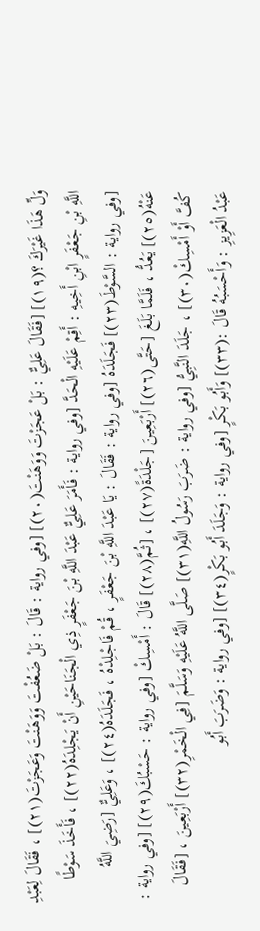وَلِّ هَذَا غَيْرَكَ ؟(١٩)] [فَقَالَ عَلِيٌّ : بَلْ عَجَزْتَ وَوَهَنْتَ(٢٠)] [وفي رواية : قَالَ : بَلْ ضَعُفْتَ وَوَهَنْتَ وَعَجَزْتَ(٢١)] ، فَقَالَ لِعَبْدِ اللَّهِ بْنِ جَعْفَرٍ ابْنِ أَخِيهِ : أَقِمْ عَلَيْهِ الْحَدَّ [وفي رواية : فَأَمَرَ عَلِيٌّ عَبْدَ اللَّهِ بْنَ جَعْفَرٍ ذِي الْجَنَاحَيْنِ أَنْ يَجْلِدَهُ(٢٢)] ، فَأَخَذَ سَوْطًا [وفي رواية : السَّوْطَ(٢٣)] فَجَلَدَهُ [وفي رواية : فَقَالَ : يَا عَبْدَ اللَّهِ بْنَ جَعْفَرٍ ، قُمْ فَاجْلِدْهُ ، فَجَلَدَهُ(٢٤)] ، وَعَلِيٌّ [رَضِيَ اللَّهُ عَنْهُ(٢٥)] يَعُدُّ ، فَلَمَّا بَلَغَ [حَتَّى(٢٦)] أَرْبَعِينَ [جَلْدَةً(٢٧)] ، [ثُمَّ(٢٨)] قَالَ : أَمْسِكْ [وفي رواية : حَسْبُكَ(٢٩)] [وفي رواية : كُفَّ أَوْ أَمْسِكْ(٣٠)] ، جَلَدَ النَّبِيُّ [وفي رواية : ضَرَبَ رَسُولُ اللَّهِ(٣١)] صَلَّى اللَّهُ عَلَيْهِ وَسَلَّمَ [فِي الْخَمْرِ(٣٢)] أَرْبَعِينَ ، [فَقَالَ عَبْدُ الْعَزِيزِ : وَأَحْسَبُهُ قَالَ :(٣٣)] وَأَبُو بَكْرٍ [وفي رواية : وَجَلَدَ أَبُو بَكْرٍ(٣٤)] [وفي رواية : وَضَرَبَ أَبُو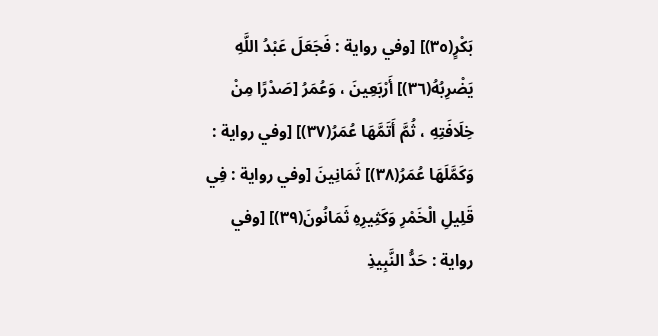بَكْرٍ(٣٥)] [وفي رواية : فَجَعَلَ عَبْدُ اللَّهِ يَضْرِبُهُ(٣٦)] أَرْبَعِينَ ، وَعُمَرُ [صَدْرًا مِنْ خِلَافَتِهِ ، ثُمَّ أَتَمَّهَا عُمَرُ(٣٧)] [وفي رواية : وَكَمَّلَهَا عُمَرُ(٣٨)] ثَمَانِينَ [وفي رواية : فِي قَلِيلِ الْخَمْرِ وَكَثِيرِهِ ثَمَانُونَ(٣٩)] [وفي رواية : حَدُّ النَّبِيذِ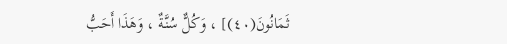ثَمَانُونَ(٤٠)] ، وَكُلٌّ سُنَّةٌ ، وَهَذَا أَحَبُّ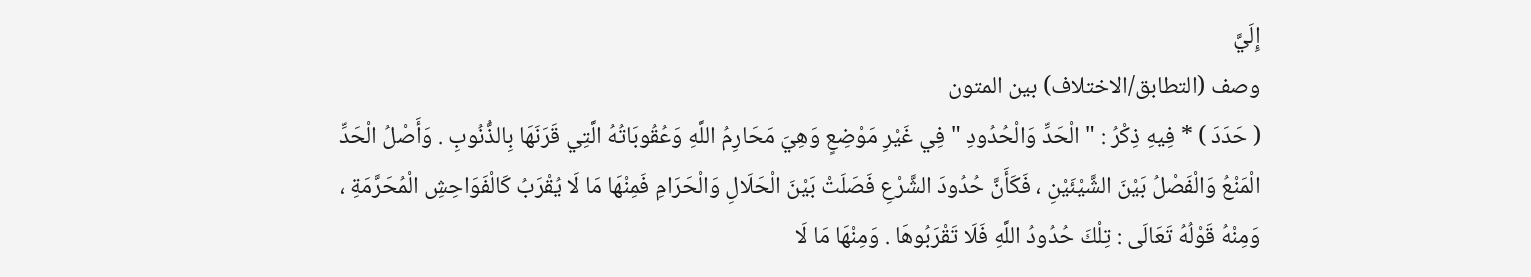إِلَيَّ
وصف (التطابق/الاختلاف) بين المتون
( حَدَدَ ) * فِيهِ ذِكْرُ : " الْحَدِّ وَالْحُدُودِ " فِي غَيْرِ مَوْضِعٍ وَهِيَ مَحَارِمُ اللَّهِ وَعُقُوبَاتُهُ الَّتِي قَرَنَهَا بِالذُّنُوبِ . وَأَصْلُ الْحَدِّ الْمَنْعُ وَالْفَصْلُ بَيْنَ الشَّيْئَيْنِ ، فَكَأَنَّ حُدُودَ الشَّرْعِ فَصَلَتْ بَيْنَ الْحَلَالِ وَالْحَرَامِ فَمِنْهَا مَا لَا يُقْرَبُ كَالْفَوَاحِشِ الْمُحَرَّمَةِ ، وَمِنْهُ قَوْلُهُ تَعَالَى : تِلْكَ حُدُودُ اللَّهِ فَلَا تَقْرَبُوهَا . وَمِنْهَا مَا لَا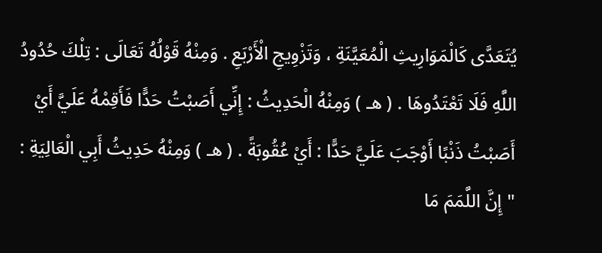يُتَعَدَّى كَالْمَوَارِيثِ الْمُعَيَّنَةِ ، وَتَزْوِيجِ الْأَرْبَعِ . وَمِنْهُ قَوْلُهُ تَعَالَى : تِلْكَ حُدُودُ اللَّهِ فَلَا تَعْتَدُوهَا . ( هـ ) وَمِنْهُ الْحَدِيثُ : إِنِّي أَصَبْتُ حَدًّا فَأَقِمْهُ عَلَيَّ أَيْ أَصَبْتُ ذَنْبًا أَوْجَبَ عَلَيَّ حَدًّا : أَيْ عُقُوبَةً . ( هـ ) وَمِنْهُ حَدِيثُ أَبِي الْعَالِيَةِ : " إِنَّ اللَّمَمَ مَا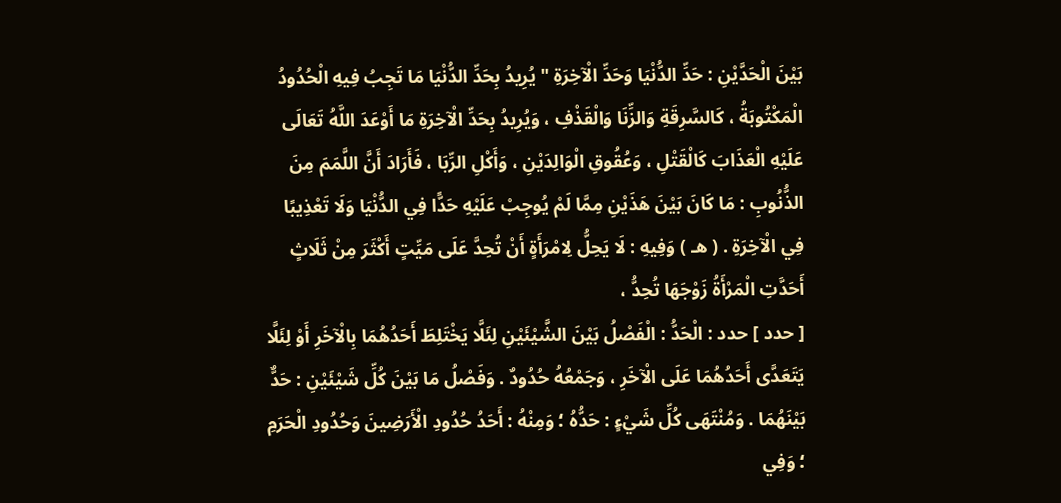بَيْنَ الْحَدَّيْنِ : حَدِّ الدُّنْيَا وَحَدِّ الْآخِرَةِ " يُرِيدُ بِحَدِّ الدُّنْيَا مَا تَجِبُ فِيهِ الْحُدُودُ الْمَكْتُوبَةُ ، كَالسَّرِقَةِ وَالزِّنَا وَالْقَذْفِ ، وَيُرِيدُ بِحَدِّ الْآخِرَةِ مَا أَوْعَدَ اللَّهُ تَعَالَى عَلَيْهِ الْعَذَابَ كَالْقَتْلِ ، وَعُقُوقِ الْوَالِدَيْنِ ، وَأَكْلِ الرِّبَا ، فَأَرَادَ أَنَّ اللَّمَمَ مِنَ الذُّنُوبِ : مَا كَانَ بَيْنَ هَذَيْنِ مِمَّا لَمْ يُوجِبْ عَلَيْهِ حَدًّا فِي الدُّنْيَا وَلَا تَعْذِيبًا فِي الْآخِرَةِ . ( هـ ) وَفِيهِ : لَا يَحِلُّ لِامْرَأَةٍ أَنْ تُحِدَّ عَلَى مَيِّتٍ أَكْثَرَ مِنْ ثَلَاثٍ أَحَدَّتِ الْمَرْأَةُ زَوْجَهَا تُحِدُّ ،
[ حدد ] حدد : الْحَدُّ : الْفَصْلُ بَيْنَ الشَّيْئَيْنِ لِئَلَّا يَخْتَلِطَ أَحَدُهُمَا بِالْآخَرِ أَوْ لِئَلَّا يَتَعَدَّى أَحَدُهُمَا عَلَى الْآخَرِ ، وَجَمْعُهُ حُدُودٌ . وَفَصْلُ مَا بَيْنَ كُلِّ شَيْئَيْنِ : حَدٌّ بَيْنَهُمَا . وَمُنْتَهَى كُلِّ شَيْءٍ : حَدُّهُ ؛ وَمِنْهُ : أَحَدُ حُدُودِ الْأَرَضِينَ وَحُدُودِ الْحَرَمِ ؛ وَفِي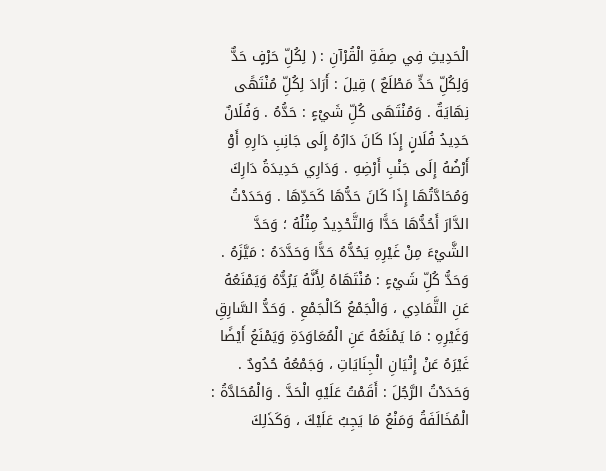الْحَدِيثِ فِي صِفَةِ الْقُرْآنِ : ( لِكُلِّ حَرْفٍ حَدٌّ وَلِكُلِّ حَدٍّ مَطْلَعٌ ) قِيلَ : أَرَادَ لِكُلِّ مُنْتَهًى نِهَايَةٌ . وَمُنْتَهَى كُلِّ شَيْءٍ : حَدُّهُ . وَفُلَانٌ حَدِيدُ فُلَانٍ إِذَا كَانَ دَارُهُ إِلَى جَانِبِ دَارِهِ أَوْ أَرْضُهُ إِلَى جَنْبِ أَرْضِهِ . وَدَارِي حَدِيدَةُ دَارِكَ وَمُحَادَّتُهَا إِذَا كَانَ حَدُّهَا كَحَدِّهَا . وَحَدَدْتُ الدَّارَ أَحُدُّهَا حَدًّا وَالتَّحْدِيدُ مِثْلُهُ ؛ وَحَدَّ الشَّيْءَ مِنْ غَيْرِهِ يَحُدُّهُ حَدًّا وَحَدَّدَهُ : مَيَّزَهُ . وَحَدُّ كُلِّ شَيْءٍ : مُنْتَهَاهُ لِأَنَّهُ يَرُدُّهُ وَيَمْنَعُهُ عَنِ التَّمَادِي ، وَالْجَمْعُ كَالْجَمْعِ . وَحَدُّ السَّارِقِ وَغَيْرِهِ : مَا يَمْنَعُهُ عَنِ الْمُعَاوَدَةِ وَيَمْنَعُ أَيْضًا غَيْرَهُ عَنْ إِتْيَانِ الْجِنَايَاتِ ، وَجَمْعُهُ حُدُودٌ . وَحَدَدْتُ الرَّجُلَ : أَقَمْتُ عَلَيْهِ الْحَدَّ . وَالْمُحَادَّةُ : الْمُخَالَفَةُ وَمَنْعُ مَا يَجِبُ عَلَيْكَ ، وَكَذَلِكَ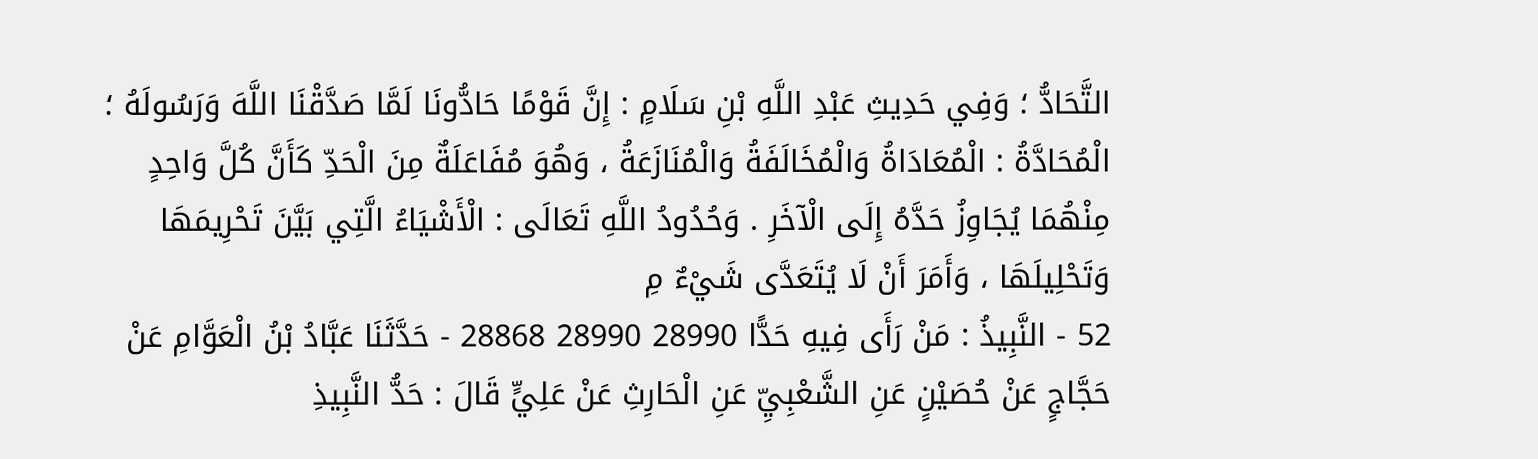التَّحَادُّ ؛ وَفِي حَدِيثِ عَبْدِ اللَّهِ بْنِ سَلَامٍ : إِنَّ قَوْمًا حَادُّونَا لَمَّا صَدَّقْنَا اللَّهَ وَرَسُولَهُ ؛ الْمُحَادَّةُ : الْمُعَادَاةُ وَالْمُخَالَفَةُ وَالْمُنَازَعَةُ ، وَهُوَ مُفَاعَلَةٌ مِنَ الْحَدِّ كَأَنَّ كُلَّ وَاحِدٍ مِنْهُمَا يُجَاوِزُ حَدَّهُ إِلَى الْآخَرِ . وَحُدُودُ اللَّهِ تَعَالَى : الْأَشْيَاءُ الَّتِي بَيَّنَ تَحْرِيمَهَا وَتَحْلِيلَهَا ، وَأَمَرَ أَنْ لَا يُتَعَدَّى شَيْءٌ مِ
52 - النَّبِيذُ : مَنْ رَأَى فِيهِ حَدًّا 28990 28990 28868 - حَدَّثَنَا عَبَّادُ بْنُ الْعَوَّامِ عَنْ حَجَّاجٍ عَنْ حُصَيْنٍ عَنِ الشَّعْبِيِّ عَنِ الْحَارِثِ عَنْ عَلِيٍّ قَالَ : حَدُّ النَّبِيذِ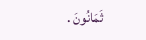ثَمَانُونَ .